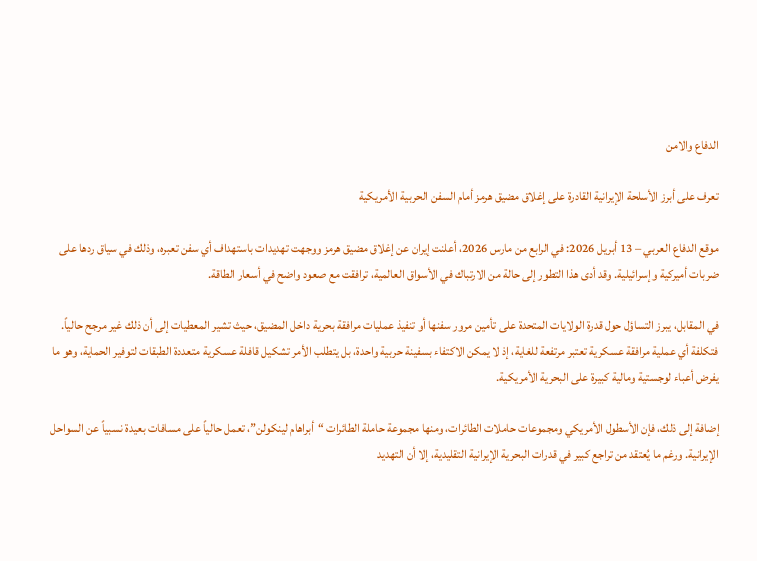الدفاع والامن

تعرف على أبرز الأسلحة الإيرانية القادرة على إغلاق مضيق هرمز أمام السفن الحربية الأمريكية

موقع الدفاع العربي – 13 أبريل 2026: في الرابع من مارس 2026، أعلنت إيران عن إغلاق مضيق هرمز ووجهت تهديدات باستهداف أي سفن تعبره، وذلك في سياق ردها على ضربات أميركية وإسرائيلية. وقد أدى هذا التطور إلى حالة من الارتباك في الأسواق العالمية، ترافقت مع صعود واضح في أسعار الطاقة.

في المقابل، يبرز التساؤل حول قدرة الولايات المتحدة على تأمين مرور سفنها أو تنفيذ عمليات مرافقة بحرية داخل المضيق، حيث تشير المعطيات إلى أن ذلك غير مرجح حالياً. فتكلفة أي عملية مرافقة عسكرية تعتبر مرتفعة للغاية، إذ لا يمكن الاكتفاء بسفينة حربية واحدة، بل يتطلب الأمر تشكيل قافلة عسكرية متعددة الطبقات لتوفير الحماية، وهو ما يفرض أعباء لوجستية ومالية كبيرة على البحرية الأمريكية.

إضافة إلى ذلك، فإن الأسطول الأمريكي ومجموعات حاملات الطائرات، ومنها مجموعة حاملة الطائرات “أبراهام لينكولن”، تعمل حالياً على مسافات بعيدة نسبياً عن السواحل الإيرانية. ورغم ما يُعتقد من تراجع كبير في قدرات البحرية الإيرانية التقليدية، إلا أن التهديد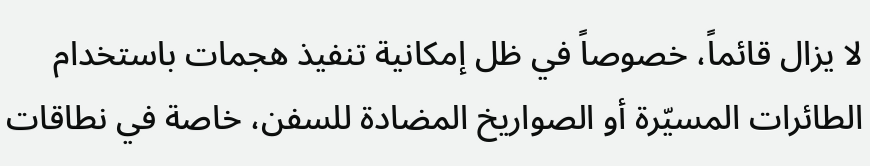لا يزال قائماً، خصوصاً في ظل إمكانية تنفيذ هجمات باستخدام الطائرات المسيّرة أو الصواريخ المضادة للسفن، خاصة في نطاقات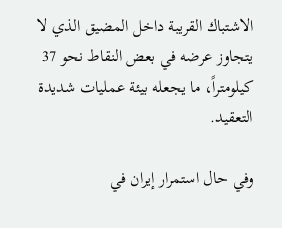الاشتباك القريبة داخل المضيق الذي لا يتجاوز عرضه في بعض النقاط نحو 37 كيلومتراً، ما يجعله بيئة عمليات شديدة التعقيد.

وفي حال استمرار إيران في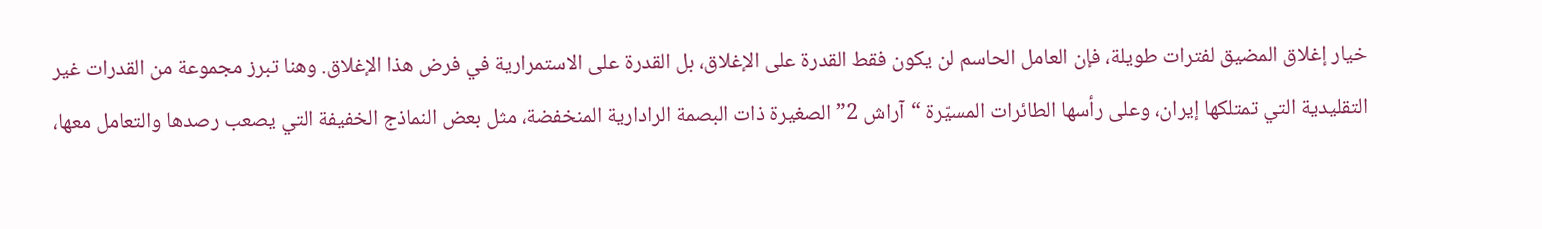خيار إغلاق المضيق لفترات طويلة، فإن العامل الحاسم لن يكون فقط القدرة على الإغلاق، بل القدرة على الاستمرارية في فرض هذا الإغلاق. وهنا تبرز مجموعة من القدرات غير التقليدية التي تمتلكها إيران، وعلى رأسها الطائرات المسيّرة “آراش 2” الصغيرة ذات البصمة الرادارية المنخفضة، مثل بعض النماذج الخفيفة التي يصعب رصدها والتعامل معها،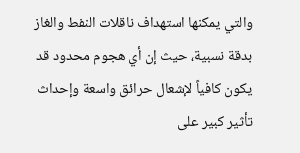والتي يمكنها استهداف ناقلات النفط والغاز بدقة نسبية، حيث إن أي هجوم محدود قد يكون كافياً لإشعال حرائق واسعة وإحداث تأثير كبير على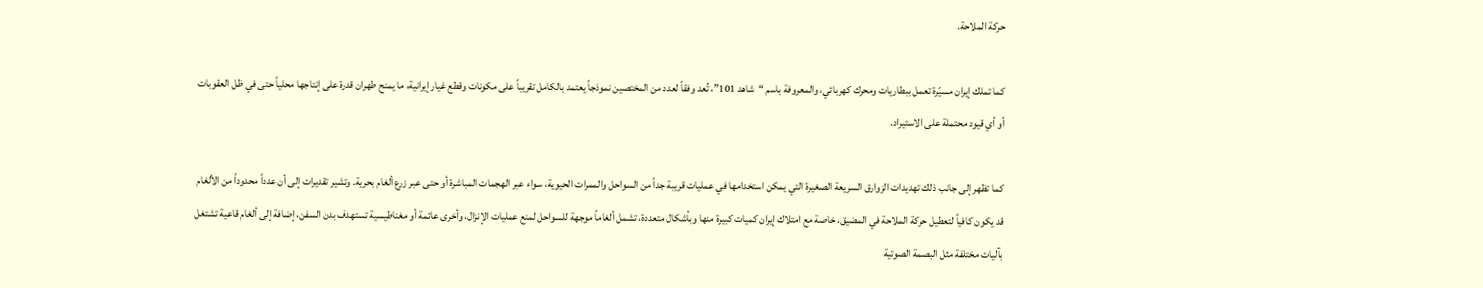حركة الملاحة.

كما تملك إيران مسيّرة تعمل ببطاريات ومحرك كهربائي، والمعروفة باسم “شاهد 101”، تُعد وفقاً لعدد من المختصين نموذجاً يعتمد بالكامل تقريباً على مكونات وقطع غيار إيرانية، ما يمنح طهران قدرة على إنتاجها محلياً حتى في ظل العقوبات أو أي قيود محتملة على الاستيراد.

كما تظهر إلى جانب ذلك تهديدات الزوارق السريعة الصغيرة التي يمكن استخدامها في عمليات قريبة جداً من السواحل والممرات الحيوية، سواء عبر الهجمات المباشرة أو حتى عبر زرع ألغام بحرية. وتشير تقديرات إلى أن عدداً محدوداً من الألغام قد يكون كافياً لتعطيل حركة الملاحة في المضيق، خاصة مع امتلاك إيران كميات كبيرة منها وبأشكال متعددة، تشمل ألغاماً موجهة للسواحل لمنع عمليات الإنزال، وأخرى عائمة أو مغناطيسية تستهدف بدن السفن، إضافة إلى ألغام قاعية تشتغل بآليات مختلفة مثل البصمة الصوتية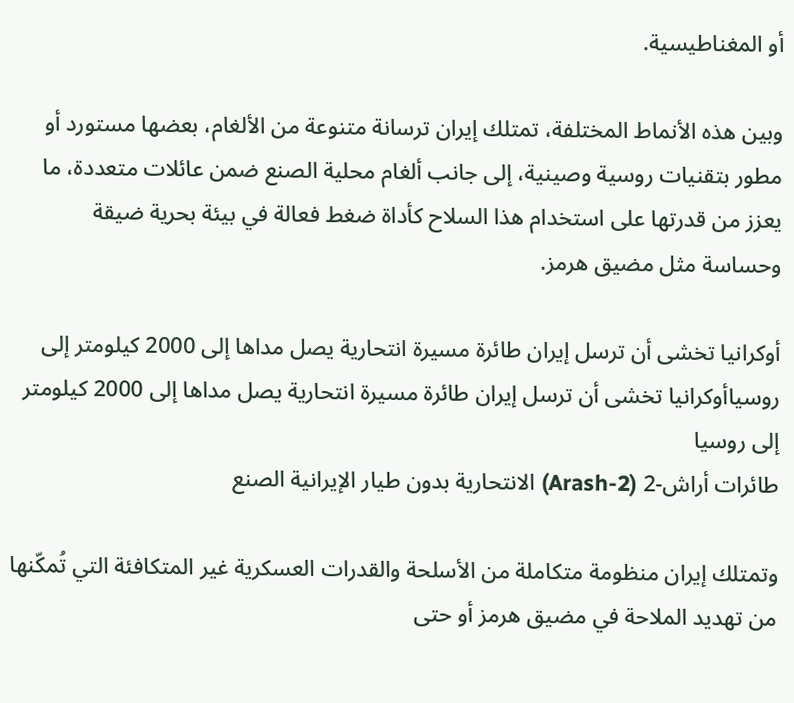أو المغناطيسية.

وبين هذه الأنماط المختلفة، تمتلك إيران ترسانة متنوعة من الألغام، بعضها مستورد أو مطور بتقنيات روسية وصينية، إلى جانب ألغام محلية الصنع ضمن عائلات متعددة، ما يعزز من قدرتها على استخدام هذا السلاح كأداة ضغط فعالة في بيئة بحرية ضيقة وحساسة مثل مضيق هرمز.

أوكرانيا تخشى أن ترسل إيران طائرة مسيرة انتحارية يصل مداها إلى 2000 كيلومتر إلى روسياأوكرانيا تخشى أن ترسل إيران طائرة مسيرة انتحارية يصل مداها إلى 2000 كيلومتر إلى روسيا
طائرات أراش-2 (Arash-2) الانتحارية بدون طيار الإيرانية الصنع

وتمتلك إيران منظومة متكاملة من الأسلحة والقدرات العسكرية غير المتكافئة التي تُمكّنها من تهديد الملاحة في مضيق هرمز أو حتى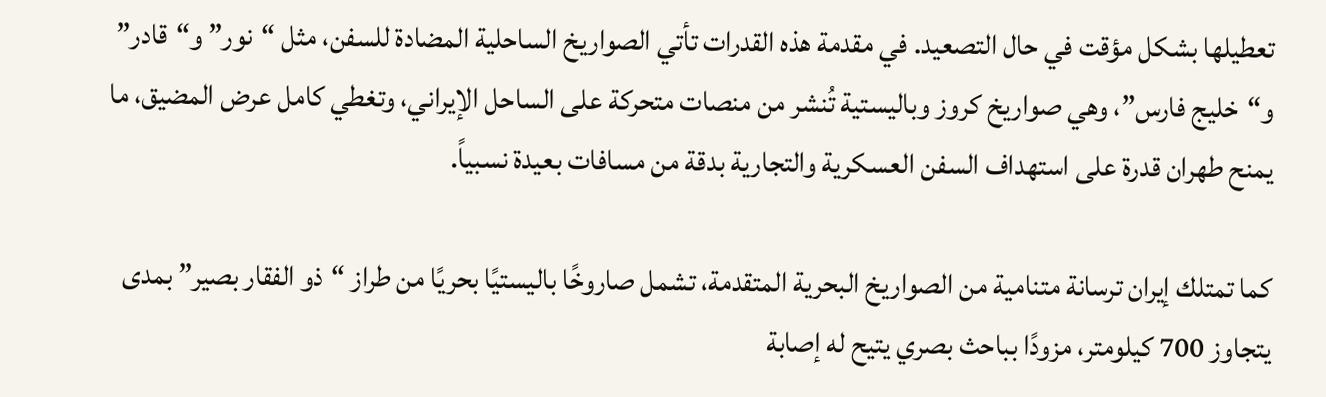تعطيلها بشكل مؤقت في حال التصعيد. في مقدمة هذه القدرات تأتي الصواريخ الساحلية المضادة للسفن، مثل “نور” و“قادر” و“خليج فارس”، وهي صواريخ كروز وباليستية تُنشر من منصات متحركة على الساحل الإيراني، وتغطي كامل عرض المضيق، ما يمنح طهران قدرة على استهداف السفن العسكرية والتجارية بدقة من مسافات بعيدة نسبياً.

كما تمتلك إيران ترسانة متنامية من الصواريخ البحرية المتقدمة، تشمل صاروخًا باليستيًا بحريًا من طراز “ذو الفقار بصير” بمدى يتجاوز 700 كيلومتر، مزودًا بباحث بصري يتيح له إصابة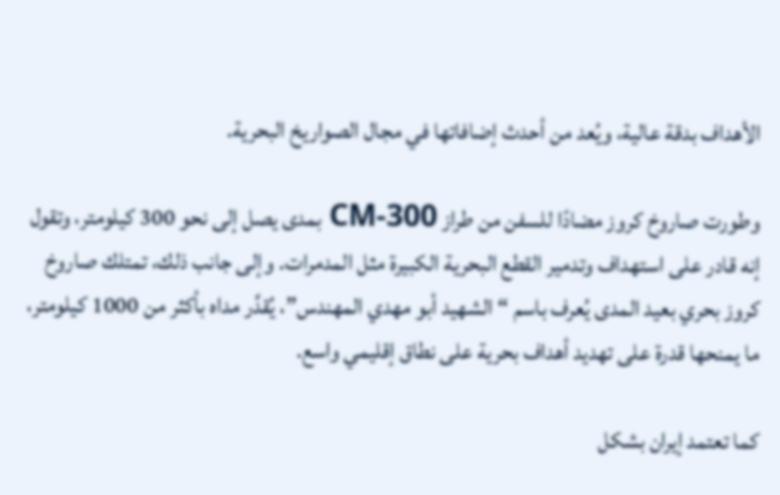الأهداف بدقة عالية، ويُعد من أحدث إضافاتها في مجال الصواريخ البحرية.

وطورت صاروخ كروز مضادًا للسفن من طراز CM-300 بمدى يصل إلى نحو 300 كيلومتر، وتقول إنه قادر على استهداف وتدمير القطع البحرية الكبيرة مثل المدمرات. وإلى جانب ذلك، تمتلك صاروخ كروز بحري بعيد المدى يُعرف باسم “الشهيد أبو مهدي المهندس”، يُقدَّر مداه بأكثر من 1000 كيلومتر، ما يمنحها قدرة على تهديد أهداف بحرية على نطاق إقليمي واسع.

كما تعتمد إيران بشكل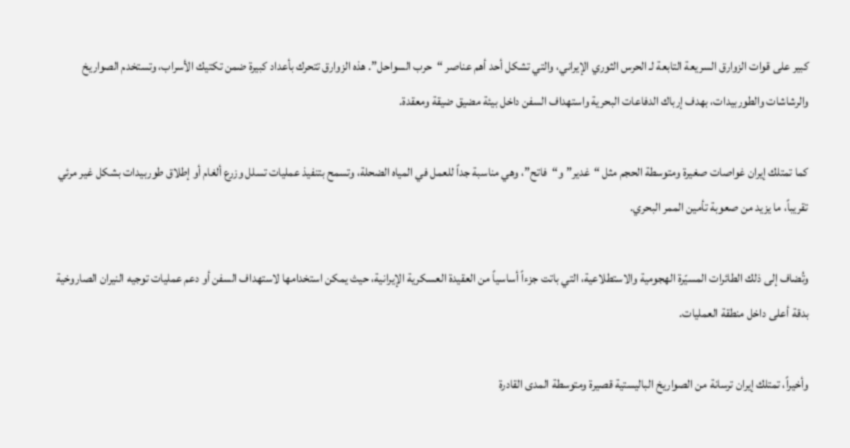كبير على قوات الزوارق السريعة التابعة لـ الحرس الثوري الإيراني، والتي تشكل أحد أهم عناصر “حرب السواحل”. هذه الزوارق تتحرك بأعداد كبيرة ضمن تكتيك الأسراب، وتستخدم الصواريخ والرشاشات والطوربيدات، بهدف إرباك الدفاعات البحرية واستهداف السفن داخل بيئة مضيق ضيقة ومعقدة.

كما تمتلك إيران غواصات صغيرة ومتوسطة الحجم مثل “غدير” و“فاتح”، وهي مناسبة جداً للعمل في المياه الضحلة، وتسمح بتنفيذ عمليات تسلل وزرع ألغام أو إطلاق طوربيدات بشكل غير مرئي تقريباً، ما يزيد من صعوبة تأمين الممر البحري.

وتُضاف إلى ذلك الطائرات المسيّرة الهجومية والاستطلاعية، التي باتت جزءاً أساسياً من العقيدة العسكرية الإيرانية، حيث يمكن استخدامها لاستهداف السفن أو دعم عمليات توجيه النيران الصاروخية بدقة أعلى داخل منطقة العمليات.

وأخيراً، تمتلك إيران ترسانة من الصواريخ الباليستية قصيرة ومتوسطة المدى القادرة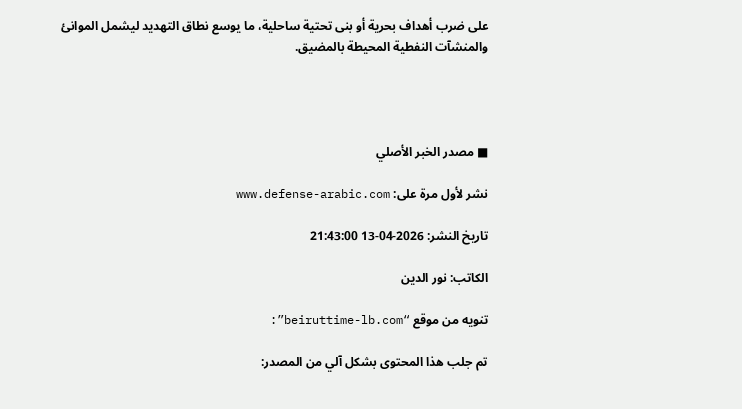على ضرب أهداف بحرية أو بنى تحتية ساحلية، ما يوسع نطاق التهديد ليشمل الموانئ والمنشآت النفطية المحيطة بالمضيق.




■ مصدر الخبر الأصلي

نشر لأول مرة على: www.defense-arabic.com

تاريخ النشر: 2026-04-13 21:43:00

الكاتب: نور الدين

تنويه من موقع “beiruttime-lb.com”:

تم جلب هذا المحتوى بشكل آلي من المصدر: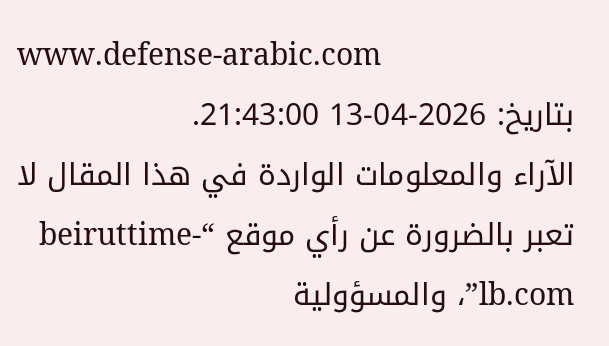www.defense-arabic.com
بتاريخ: 2026-04-13 21:43:00.
الآراء والمعلومات الواردة في هذا المقال لا تعبر بالضرورة عن رأي موقع “beiruttime-lb.com”، والمسؤولية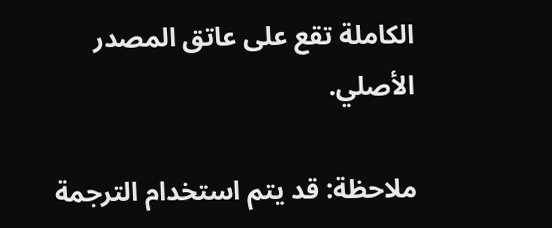الكاملة تقع على عاتق المصدر الأصلي.

ملاحظة: قد يتم استخدام الترجمة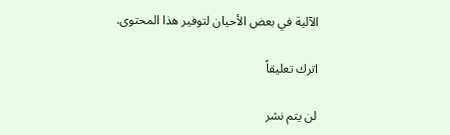الآلية في بعض الأحيان لتوفير هذا المحتوى.

اترك تعليقاً

لن يتم نشر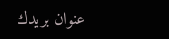عنوان بريدك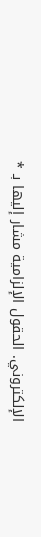الإلكتروني. الحقول الإلزامية مشار إليها بـ *